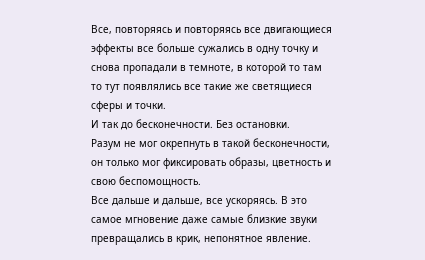Все, повторяясь и повторяясь все двигающиеся эффекты все больше сужались в одну точку и снова пропадали в темноте, в которой то там то тут появлялись все такие же светящиеся сферы и точки.
И так до бесконечности. Без остановки.
Разум не мог окрепнуть в такой бесконечности, он только мог фиксировать образы, цветность и свою беспомощность.
Все дальше и дальше, все ускоряясь. В это самое мгновение даже самые близкие звуки превращались в крик, непонятное явление.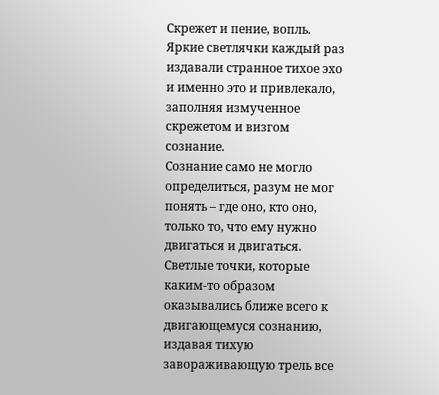Скрежет и пение, вопль.
Яркие светлячки каждый раз издавали странное тихое эхо и именно это и привлекало, заполняя измученное скрежетом и визгом сознание.
Сознание само не могло определиться, разум не мог понять – где оно, кто оно, только то, что ему нужно двигаться и двигаться.
Светлые точки, которые каким-то образом оказывались ближе всего к двигающемуся сознанию, издавая тихую завораживающую трель все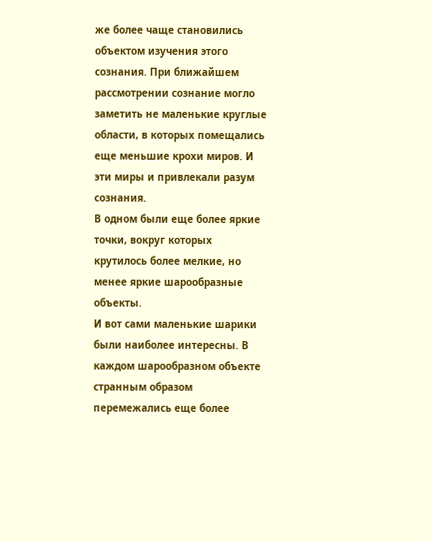же более чаще становились объектом изучения этого сознания. При ближайшем рассмотрении сознание могло заметить не маленькие круглые области, в которых помещались еще меньшие крохи миров. И эти миры и привлекали разум сознания.
В одном были еще более яркие точки, вокруг которых крутилось более мелкие, но менее яркие шарообразные объекты.
И вот сами маленькие шарики были наиболее интересны. В каждом шарообразном объекте странным образом перемежались еще более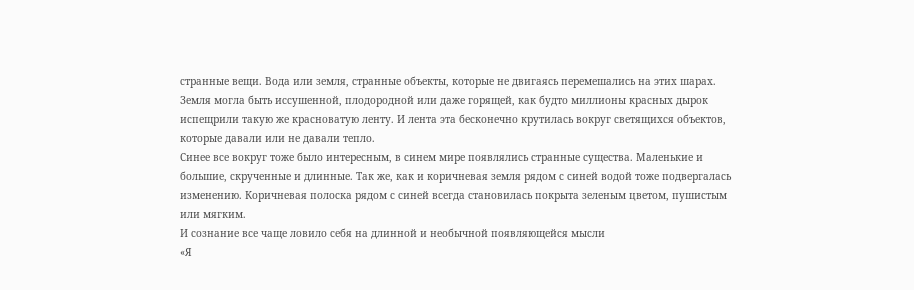странные вещи. Вода или земля, странные объекты, которые не двигаясь перемешались на этих шарах.
Земля могла быть иссушенной, плодородной или даже горящей, как будто миллионы красных дырок испещрили такую же красноватую ленту. И лента эта бесконечно крутилась вокруг светящихся объектов, которые давали или не давали тепло.
Синее все вокруг тоже было интересным, в синем мире появлялись странные существа. Маленькие и большие, скрученные и длинные. Так же, как и коричневая земля рядом с синей водой тоже подвергалась изменению. Коричневая полоска рядом с синей всегда становилась покрыта зеленым цветом, пушистым или мягким.
И сознание все чаще ловило себя на длинной и необычной появляющейся мысли
«Я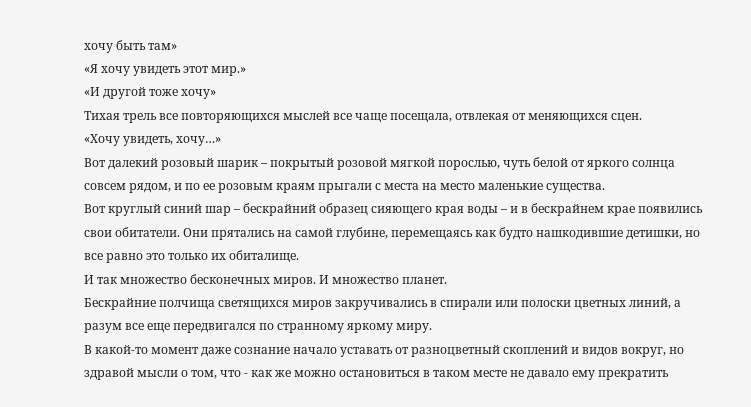хочу быть там»
«Я хочу увидеть этот мир.»
«И другой тоже хочу»
Тихая трель все повторяющихся мыслей все чаще посещала, отвлекая от меняющихся сцен.
«Хочу увидеть, хочу…»
Вот далекий розовый шарик – покрытый розовой мягкой порослью, чуть белой от яркого солнца совсем рядом, и по ее розовым краям прыгали с места на место маленькие существа.
Вот круглый синий шар – бескрайний образец сияющего края воды – и в бескрайнем крае появились свои обитатели. Они прятались на самой глубине, перемещаясь как будто нашкодившие детишки, но все равно это только их обиталище.
И так множество бесконечных миров. И множество планет.
Бескрайние полчища светящихся миров закручивались в спирали или полоски цветных линий, а разум все еще передвигался по странному яркому миру.
В какой-то момент даже сознание начало уставать от разноцветный скоплений и видов вокруг, но здравой мысли о том, что - как же можно остановиться в таком месте не давало ему прекратить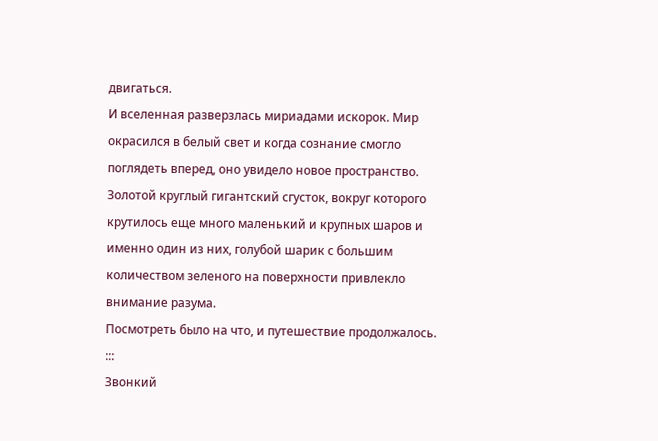двигаться.
И вселенная разверзлась мириадами искорок. Мир окрасился в белый свет и когда сознание смогло поглядеть вперед, оно увидело новое пространство.
Золотой круглый гигантский сгусток, вокруг которого крутилось еще много маленький и крупных шаров и именно один из них, голубой шарик с большим количеством зеленого на поверхности привлекло внимание разума.
Посмотреть было на что, и путешествие продолжалось.
:::
Звонкий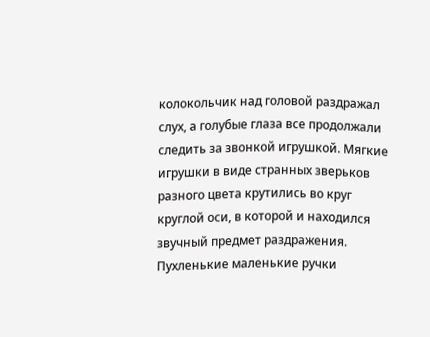колокольчик над головой раздражал слух, а голубые глаза все продолжали следить за звонкой игрушкой. Мягкие игрушки в виде странных зверьков разного цвета крутились во круг круглой оси, в которой и находился звучный предмет раздражения.
Пухленькие маленькие ручки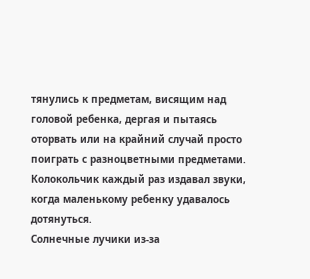тянулись к предметам, висящим над головой ребенка, дергая и пытаясь оторвать или на крайний случай просто поиграть с разноцветными предметами.
Колокольчик каждый раз издавал звуки, когда маленькому ребенку удавалось дотянуться.
Солнечные лучики из-за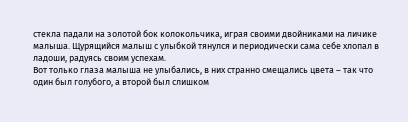стекла падали на золотой бок колокольчика, играя своими двойниками на личике малыша. Щурящийся малыш с улыбкой тянулся и периодически сама себе хлопал в ладоши, радуясь своим успехам.
Вот только глаза малыша не улыбались, в них странно смещались цвета – так что один был голубого, а второй был слишком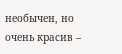необычен, но очень красив –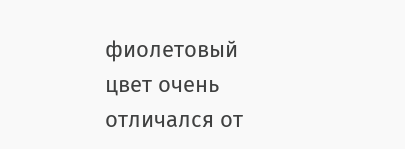фиолетовый цвет очень отличался от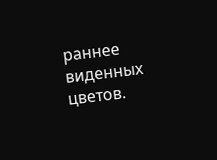раннее виденных цветов.